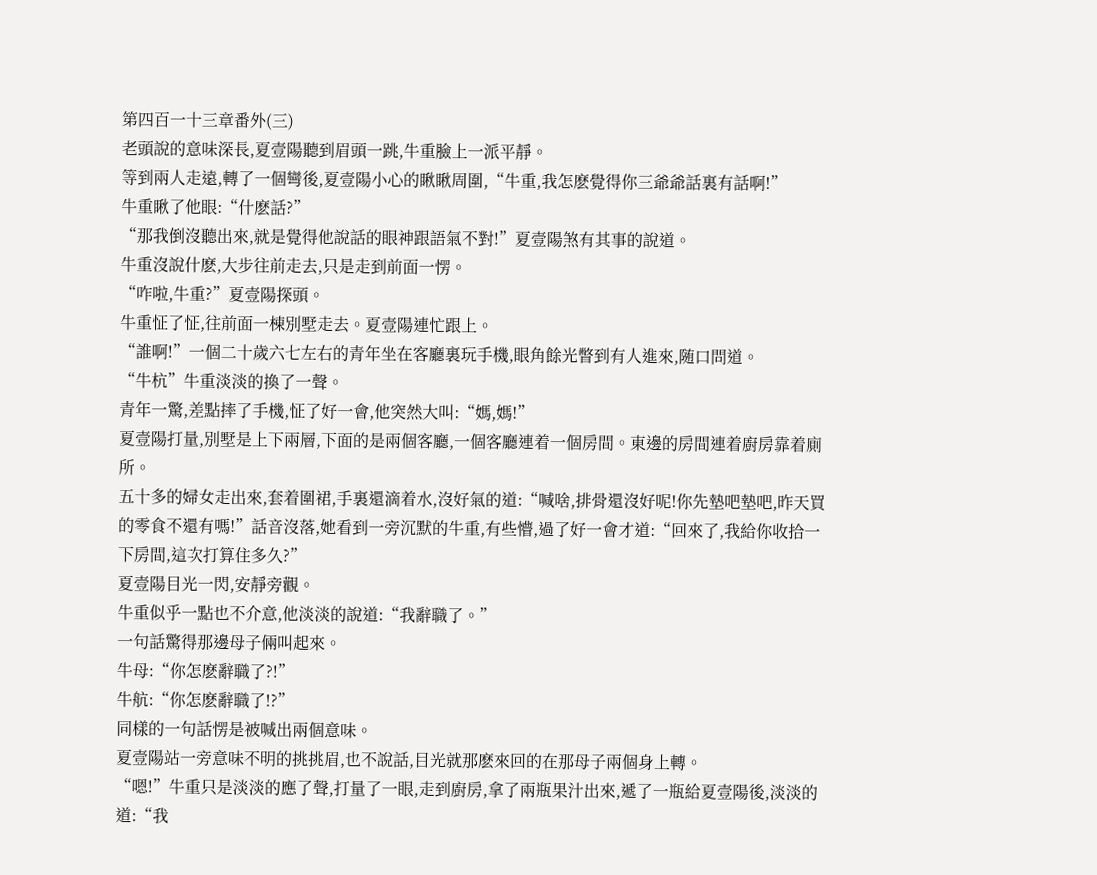第四百一十三章番外(三)
老頭說的意味深長,夏壹陽聽到眉頭一跳,牛重臉上一派平靜。
等到兩人走遠,轉了一個彎後,夏壹陽小心的瞅瞅周圍,“牛重,我怎麽覺得你三爺爺話裏有話啊!”
牛重瞅了他眼:“什麽話?”
“那我倒沒聽出來,就是覺得他說話的眼神跟語氣不對!”夏壹陽煞有其事的說道。
牛重沒說什麽,大步往前走去,只是走到前面一愣。
“咋啦,牛重?”夏壹陽探頭。
牛重怔了怔,往前面一棟別墅走去。夏壹陽連忙跟上。
“誰啊!”一個二十歲六七左右的青年坐在客廳裏玩手機,眼角餘光瞥到有人進來,随口問道。
“牛杭”牛重淡淡的換了一聲。
青年一驚,差點摔了手機,怔了好一會,他突然大叫:“媽,媽!”
夏壹陽打量,別墅是上下兩層,下面的是兩個客廳,一個客廳連着一個房間。東邊的房間連着廚房靠着廁所。
五十多的婦女走出來,套着圍裙,手裏還滴着水,沒好氣的道:“喊啥,排骨還沒好呢!你先墊吧墊吧,昨天買的零食不還有嗎!”話音沒落,她看到一旁沉默的牛重,有些懵,過了好一會才道:“回來了,我給你收拾一下房間,這次打算住多久?”
夏壹陽目光一閃,安靜旁觀。
牛重似乎一點也不介意,他淡淡的說道:“我辭職了。”
一句話驚得那邊母子倆叫起來。
牛母:“你怎麽辭職了?!”
牛航:“你怎麽辭職了!?”
同樣的一句話愣是被喊出兩個意味。
夏壹陽站一旁意味不明的挑挑眉,也不說話,目光就那麽來回的在那母子兩個身上轉。
“嗯!”牛重只是淡淡的應了聲,打量了一眼,走到廚房,拿了兩瓶果汁出來,遞了一瓶給夏壹陽後,淡淡的道:“我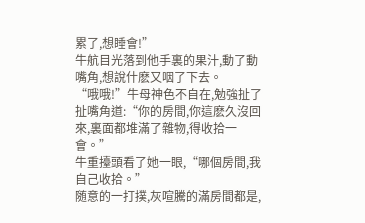累了,想睡會!”
牛航目光落到他手裏的果汁,動了動嘴角,想說什麽又咽了下去。
“哦哦!”牛母神色不自在,勉強扯了扯嘴角道:“你的房間,你這麽久沒回來,裏面都堆滿了雜物,得收拾一會。”
牛重擡頭看了她一眼,“哪個房間,我自己收拾。”
随意的一打撲,灰喧騰的滿房間都是,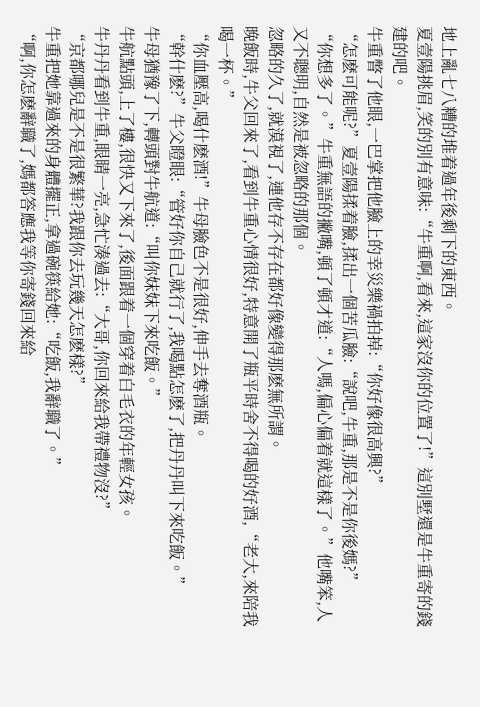地上亂七八糟的堆着過年後剩下的東西。
夏壹陽挑眉,笑的別有意味:“牛重啊,看來,這家沒你的位置了!”這別墅還是牛重寄的錢建的吧。
牛重瞥了他眼,一巴掌把他臉上的幸災樂禍拍掉:“你好像很高興?”
“怎麽可能呢?”夏壹陽揉着臉,揉出一個苦瓜臉:“說吧,牛重,那是不是你後媽?”
“你想多了。”牛重無語的撇嘴,頓了頓才道:“人嗎,偏心偏着就這樣了。”他嘴笨,人又不聰明,自然是被忽略的那個。
忽略的久了,就漠視了,連他存不存在都好像變得那麽無所謂。
晚飯時,牛父回來了,看到牛重心情很好,特意開了瓶平時舍不得喝的好酒,“老大,來陪我喝一杯。”
“你血壓高,喝什麽酒!”牛母臉色不是很好,伸手去奪酒瓶。
“幹什麽?”牛父瞪眼:“管好你自己就行了,我喝點怎麽了,把丹丹叫下來吃飯。”
牛母猶豫了下,轉頭對牛航道:“叫你妹妹下來吃飯。”
牛航點頭,上了樓,很快又下來了,後面跟着一個穿着白毛衣的年輕女孩。
牛丹丹看到牛重,眼睛一亮,急忙湊過去:“大哥,你回來給我帶禮物沒?”
“京都哪兒是不是很繁華?我跟你去玩幾天怎麽樣?”
牛重把她靠過來的身體擺正,拿過碗筷給她:“吃飯,我辭職了。”
“啊,你怎麽辭職了,媽都答應我等你寄錢回來給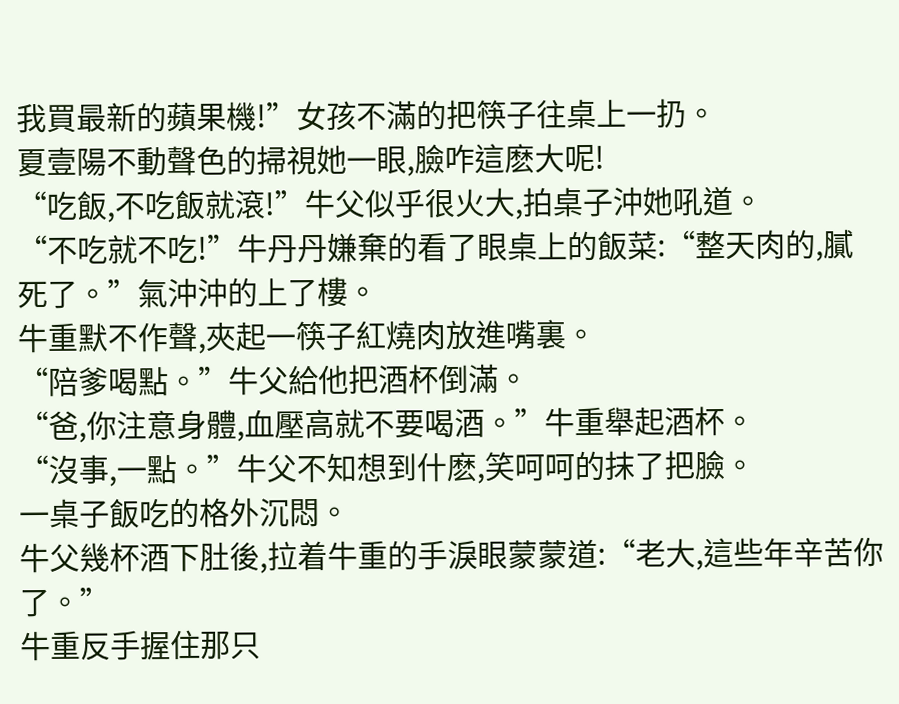我買最新的蘋果機!”女孩不滿的把筷子往桌上一扔。
夏壹陽不動聲色的掃視她一眼,臉咋這麽大呢!
“吃飯,不吃飯就滾!”牛父似乎很火大,拍桌子沖她吼道。
“不吃就不吃!”牛丹丹嫌棄的看了眼桌上的飯菜:“整天肉的,膩死了。”氣沖沖的上了樓。
牛重默不作聲,夾起一筷子紅燒肉放進嘴裏。
“陪爹喝點。”牛父給他把酒杯倒滿。
“爸,你注意身體,血壓高就不要喝酒。”牛重舉起酒杯。
“沒事,一點。”牛父不知想到什麽,笑呵呵的抹了把臉。
一桌子飯吃的格外沉悶。
牛父幾杯酒下肚後,拉着牛重的手淚眼蒙蒙道:“老大,這些年辛苦你了。”
牛重反手握住那只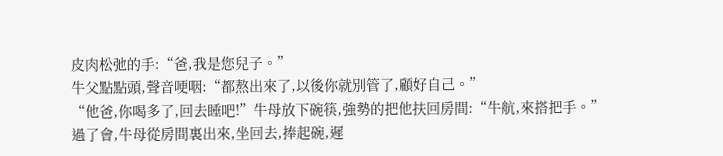皮肉松弛的手:“爸,我是您兒子。”
牛父點點頭,聲音哽咽:“都熬出來了,以後你就別管了,顧好自己。”
“他爸,你喝多了,回去睡吧!”牛母放下碗筷,強勢的把他扶回房間:“牛航,來搭把手。”
過了會,牛母從房間裏出來,坐回去,捧起碗,遲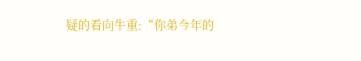疑的看向牛重:“你弟今年的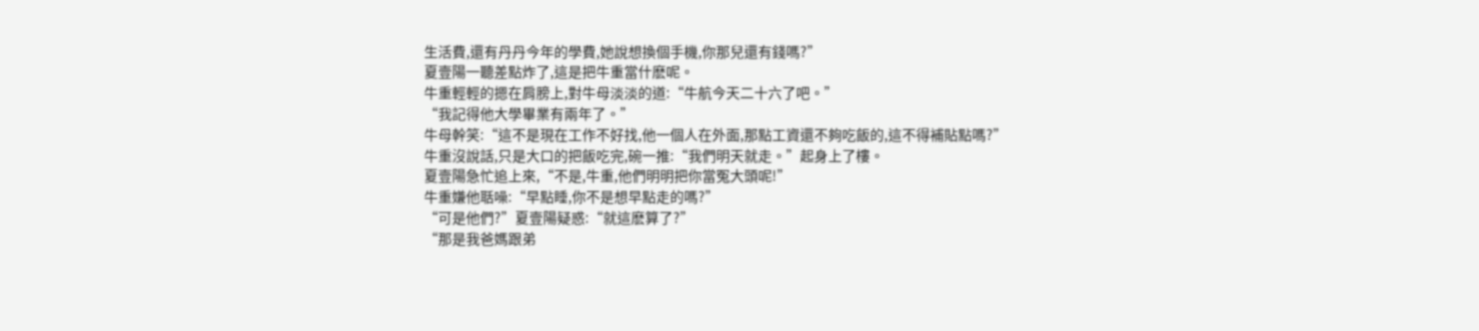生活費,還有丹丹今年的學費,她說想換個手機,你那兒還有錢嗎?”
夏壹陽一聽差點炸了,這是把牛重當什麽呢。
牛重輕輕的摁在肩膀上,對牛母淡淡的道:“牛航今天二十六了吧。”
“我記得他大學畢業有兩年了。”
牛母幹笑:“這不是現在工作不好找,他一個人在外面,那點工資還不夠吃飯的,這不得補貼點嗎?”
牛重沒說話,只是大口的把飯吃完,碗一推:“我們明天就走。”起身上了樓。
夏壹陽急忙追上來,“不是,牛重,他們明明把你當冤大頭呢!”
牛重嫌他聒噪:“早點睡,你不是想早點走的嗎?”
“可是他們?”夏壹陽疑惑:“就這麽算了?”
“那是我爸媽跟弟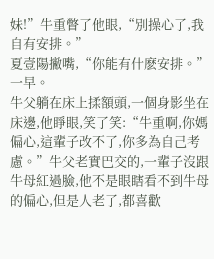妹!”牛重瞥了他眼,“別操心了,我自有安排。”
夏壹陽撇嘴,“你能有什麽安排。”
一早。
牛父躺在床上揉額頭,一個身影坐在床邊,他睜眼,笑了笑:“牛重啊,你媽偏心,這輩子改不了,你多為自己考慮。”牛父老實巴交的,一輩子沒跟牛母紅過臉,他不是眼瞎看不到牛母的偏心,但是人老了,都喜歡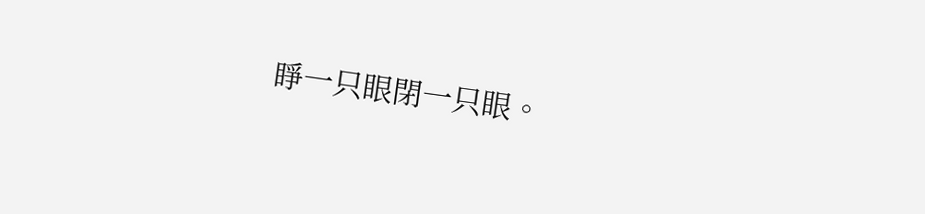睜一只眼閉一只眼。